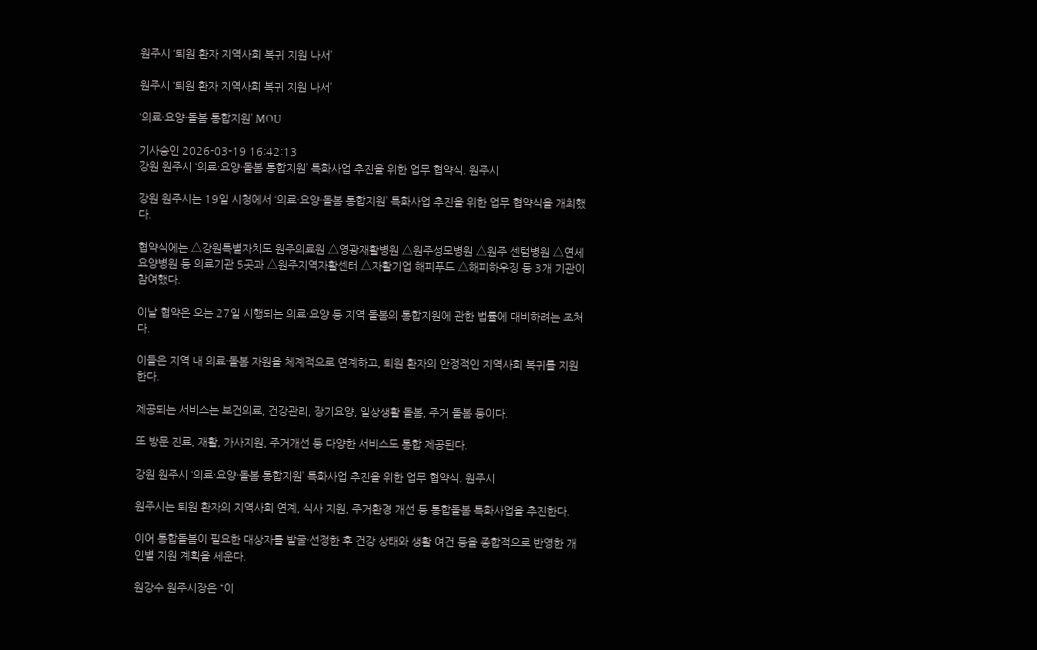원주시 ‘퇴원 환자 지역사회 복귀 지원 나서’

원주시 ‘퇴원 환자 지역사회 복귀 지원 나서’

‘의료·요양·돌봄 통합지원’ MOU

기사승인 2026-03-19 16:42:13
강원 원주시 ‘의료·요양·돌봄 통합지원’ 특화사업 추진을 위한 업무 협약식. 원주시

강원 원주시는 19일 시청에서 ‘의료·요양·돌봄 통합지원’ 특화사업 추진을 위한 업무 협약식을 개최했다.

협약식에는 △강원특별자치도 원주의료원 △영광재활병원 △원주성모병원 △원주 센텀병원 △연세요양병원 등 의료기관 5곳과 △원주지역자활센터 △자활기업 해피푸드 △해피하우징 등 3개 기관이 참여했다.

이날 협약은 오는 27일 시행되는 의료·요양 등 지역 돌봄의 통합지원에 관한 법률에 대비하려는 조처다.

이들은 지역 내 의료·돌봄 자원을 체계적으로 연계하고, 퇴원 환자의 안정적인 지역사회 복귀를 지원한다.

제공되는 서비스는 보건의료, 건강관리, 장기요양, 일상생활 돌봄, 주거 돌봄 등이다.

또 방문 진료, 재활, 가사지원, 주거개선 등 다양한 서비스도 통합 제공된다.

강원 원주시 ‘의료·요양·돌봄 통합지원’ 특화사업 추진을 위한 업무 협약식. 원주시

원주시는 퇴원 환자의 지역사회 연계, 식사 지원, 주거환경 개선 등 통합돌봄 특화사업을 추진한다.

이어 통합돌봄이 필요한 대상자를 발굴·선정한 후 건강 상태와 생활 여건 등을 종합적으로 반영한 개인별 지원 계획을 세운다.

원강수 원주시장은 “이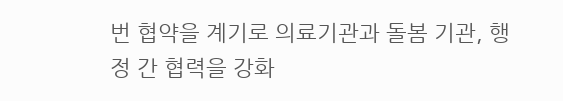번 협약을 계기로 의료기관과 돌봄 기관, 행정 간 협력을 강화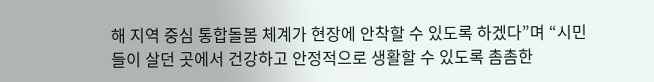해 지역 중심 통합돌봄 체계가 현장에 안착할 수 있도록 하겠다”며 “시민들이 살던 곳에서 건강하고 안정적으로 생활할 수 있도록 촘촘한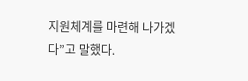지원체계를 마련해 나가겠다”고 말했다.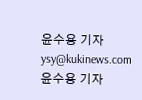윤수용 기자
ysy@kukinews.com
윤수용 기자